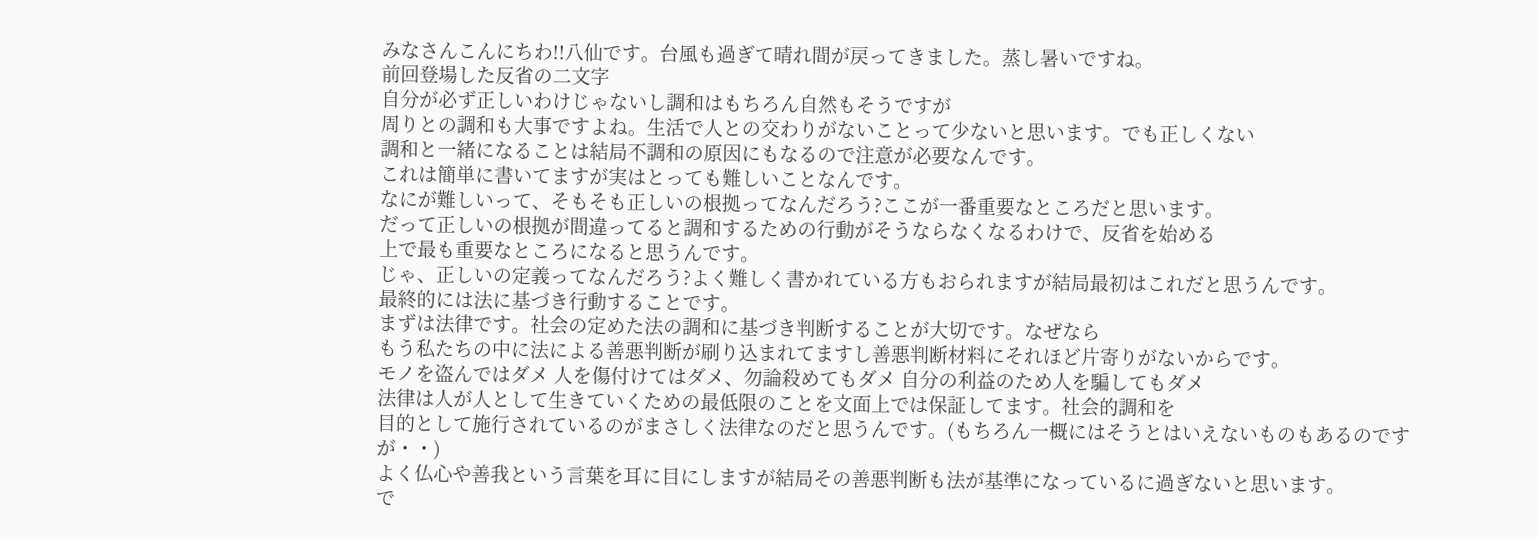みなさんこんにちわ!!八仙です。台風も過ぎて晴れ間が戻ってきました。蒸し暑いですね。
前回登場した反省の二文字
自分が必ず正しいわけじゃないし調和はもちろん自然もそうですが
周りとの調和も大事ですよね。生活で人との交わりがないことって少ないと思います。でも正しくない
調和と一緒になることは結局不調和の原因にもなるので注意が必要なんです。
これは簡単に書いてますが実はとっても難しいことなんです。
なにが難しいって、そもそも正しいの根拠ってなんだろう?ここが一番重要なところだと思います。
だって正しいの根拠が間違ってると調和するための行動がそうならなくなるわけで、反省を始める
上で最も重要なところになると思うんです。
じゃ、正しいの定義ってなんだろう?よく難しく書かれている方もおられますが結局最初はこれだと思うんです。
最終的には法に基づき行動することです。
まずは法律です。社会の定めた法の調和に基づき判断することが大切です。なぜなら
もう私たちの中に法による善悪判断が刷り込まれてますし善悪判断材料にそれほど片寄りがないからです。
モノを盗んではダメ 人を傷付けてはダメ、勿論殺めてもダメ 自分の利益のため人を騙してもダメ
法律は人が人として生きていくための最低限のことを文面上では保証してます。社会的調和を
目的として施行されているのがまさしく法律なのだと思うんです。(もちろん一概にはそうとはいえないものもあるのですが・・)
よく仏心や善我という言葉を耳に目にしますが結局その善悪判断も法が基準になっているに過ぎないと思います。
で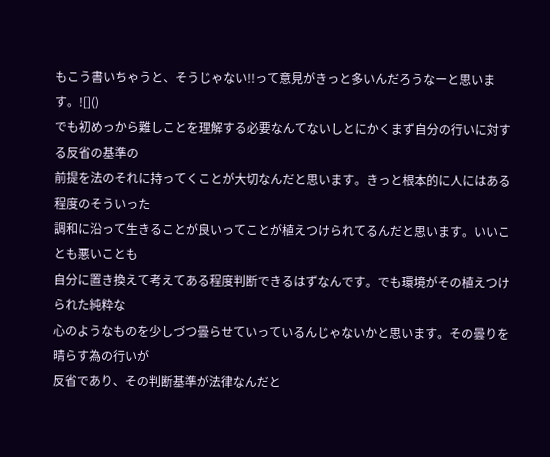もこう書いちゃうと、そうじゃない!!って意見がきっと多いんだろうなーと思います。![]()
でも初めっから難しことを理解する必要なんてないしとにかくまず自分の行いに対する反省の基準の
前提を法のそれに持ってくことが大切なんだと思います。きっと根本的に人にはある程度のそういった
調和に沿って生きることが良いってことが植えつけられてるんだと思います。いいことも悪いことも
自分に置き換えて考えてある程度判断できるはずなんです。でも環境がその植えつけられた純粋な
心のようなものを少しづつ曇らせていっているんじゃないかと思います。その曇りを晴らす為の行いが
反省であり、その判断基準が法律なんだと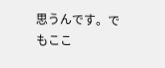思うんです。でもここ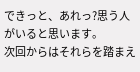できっと、あれっ?思う人がいると思います。
次回からはそれらを踏まえ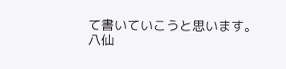て書いていこうと思います。
八仙